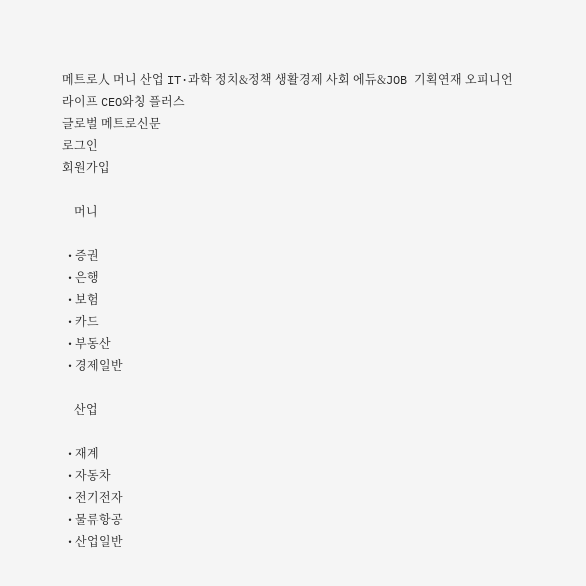메트로人 머니 산업 IT·과학 정치&정책 생활경제 사회 에듀&JOB 기획연재 오피니언 라이프 CEO와칭 플러스
글로벌 메트로신문
로그인
회원가입

    머니

  • 증권
  • 은행
  • 보험
  • 카드
  • 부동산
  • 경제일반

    산업

  • 재계
  • 자동차
  • 전기전자
  • 물류항공
  • 산업일반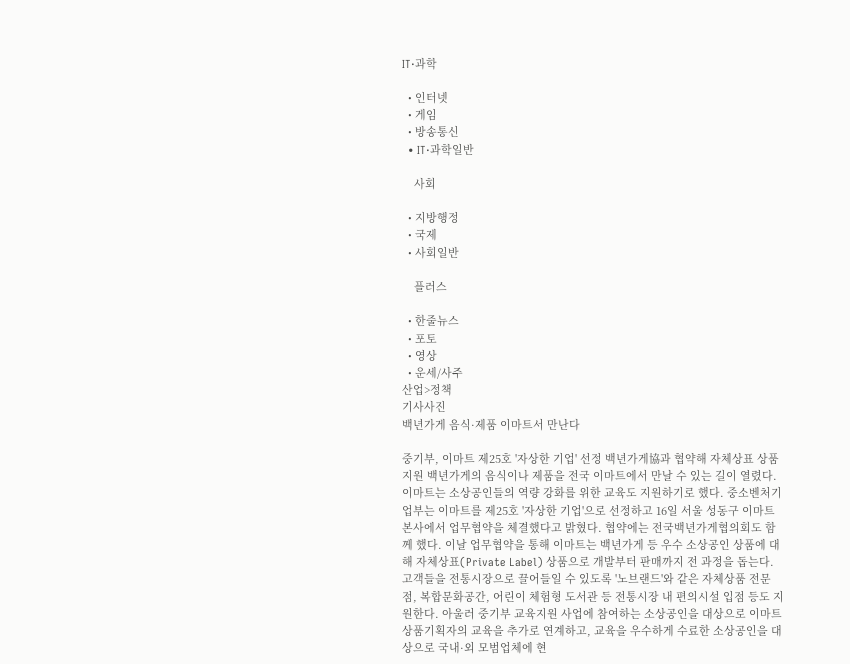IT·과학

  • 인터넷
  • 게임
  • 방송통신
  • IT·과학일반

    사회

  • 지방행정
  • 국제
  • 사회일반

    플러스

  • 한줄뉴스
  • 포토
  • 영상
  • 운세/사주
산업>정책
기사사진
백년가게 음식·제품 이마트서 만난다

중기부, 이마트 제25호 '자상한 기업' 선정 백년가게協과 협약해 자체상표 상품 지원 백년가게의 음식이나 제품을 전국 이마트에서 만날 수 있는 길이 열렸다. 이마트는 소상공인들의 역량 강화를 위한 교육도 지원하기로 했다. 중소벤처기업부는 이마트를 제25호 '자상한 기업'으로 선정하고 16일 서울 성동구 이마트 본사에서 업무협약을 체결했다고 밝혔다. 협약에는 전국백년가게협의회도 함께 했다. 이날 업무협약을 통해 이마트는 백년가게 등 우수 소상공인 상품에 대해 자체상표(Private Label) 상품으로 개발부터 판매까지 전 과정을 돕는다. 고객들을 전통시장으로 끌어들일 수 있도록 '노브랜드'와 같은 자체상품 전문점, 복합문화공간, 어린이 체험형 도서관 등 전통시장 내 편의시설 입점 등도 지원한다. 아울러 중기부 교육지원 사업에 참여하는 소상공인을 대상으로 이마트 상품기획자의 교육을 추가로 연계하고, 교육을 우수하게 수료한 소상공인을 대상으로 국내·외 모범업체에 현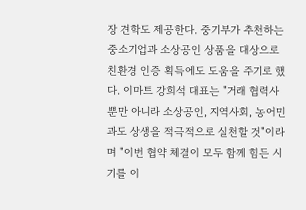장 견학도 제공한다. 중기부가 추천하는 중소기업과 소상공인 상품을 대상으로 친환경 인증 획득에도 도움을 주기로 했다. 이마트 강희석 대표는 "거래 협력사 뿐만 아니라 소상공인, 지역사회, 농어민과도 상생을 적극적으로 실천할 것"이라며 "이번 협약 체결이 모두 함께 힘든 시기를 이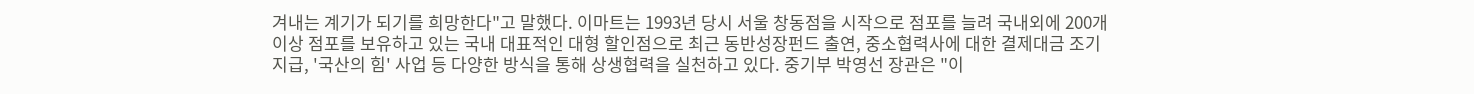겨내는 계기가 되기를 희망한다"고 말했다. 이마트는 1993년 당시 서울 창동점을 시작으로 점포를 늘려 국내외에 200개 이상 점포를 보유하고 있는 국내 대표적인 대형 할인점으로 최근 동반성장펀드 출연, 중소협력사에 대한 결제대금 조기 지급, '국산의 힘' 사업 등 다양한 방식을 통해 상생협력을 실천하고 있다. 중기부 박영선 장관은 "이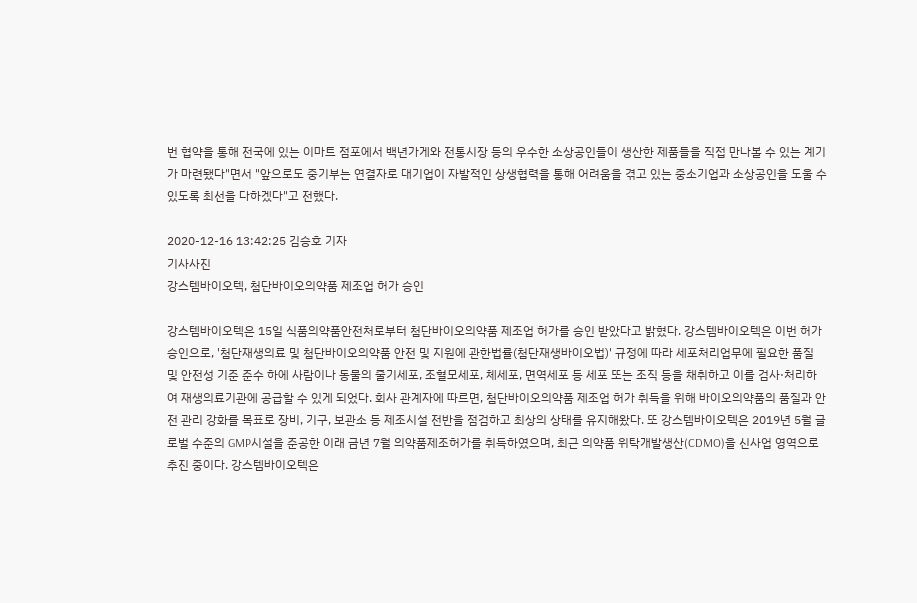번 협약을 통해 전국에 있는 이마트 점포에서 백년가게와 전통시장 등의 우수한 소상공인들이 생산한 제품들을 직접 만나볼 수 있는 계기가 마련됐다"면서 "앞으로도 중기부는 연결자로 대기업이 자발적인 상생협력을 통해 어려움을 겪고 있는 중소기업과 소상공인을 도울 수 있도록 최선을 다하겠다"고 전했다.

2020-12-16 13:42:25 김승호 기자
기사사진
강스템바이오텍, 첨단바이오의약품 제조업 허가 승인

강스템바이오텍은 15일 식품의약품안전처로부터 첨단바이오의약품 제조업 허가를 승인 받았다고 밝혔다. 강스템바이오텍은 이번 허가 승인으로, '첨단재생의료 및 첨단바이오의약품 안전 및 지원에 관한법률(첨단재생바이오법)' 규정에 따라 세포처리업무에 필요한 품질 및 안전성 기준 준수 하에 사람이나 동물의 줄기세포, 조혈모세포, 체세포, 면역세포 등 세포 또는 조직 등을 채취하고 이를 검사·처리하여 재생의료기관에 공급할 수 있게 되었다. 회사 관계자에 따르면, 첨단바이오의약품 제조업 허가 취득을 위해 바이오의약품의 품질과 안전 관리 강화를 목표로 장비, 기구, 보관소 등 제조시설 전반을 점검하고 최상의 상태를 유지해왔다. 또 강스템바이오텍은 2019년 5월 글로벌 수준의 GMP시설을 준공한 이래 금년 7월 의약품제조허가를 취득하였으며, 최근 의약품 위탁개발생산(CDMO)을 신사업 영역으로 추진 중이다. 강스템바이오텍은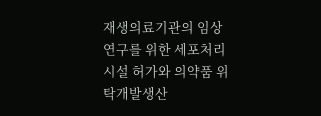재생의료기관의 임상연구를 위한 세포처리시설 허가와 의약품 위탁개발생산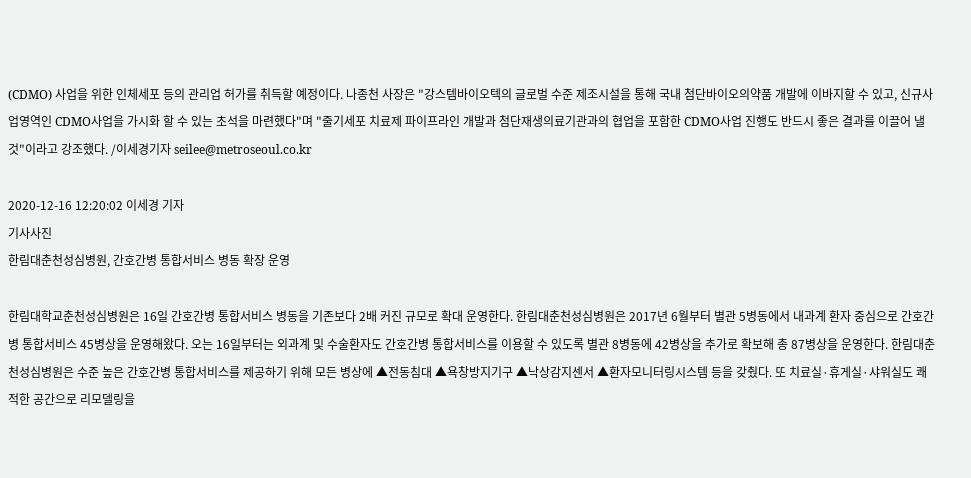(CDMO) 사업을 위한 인체세포 등의 관리업 허가를 취득할 예정이다. 나종천 사장은 "강스템바이오텍의 글로벌 수준 제조시설을 통해 국내 첨단바이오의약품 개발에 이바지할 수 있고, 신규사업영역인 CDMO사업을 가시화 할 수 있는 초석을 마련했다"며 "줄기세포 치료제 파이프라인 개발과 첨단재생의료기관과의 협업을 포함한 CDMO사업 진행도 반드시 좋은 결과를 이끌어 낼 것"이라고 강조했다. /이세경기자 seilee@metroseoul.co.kr

2020-12-16 12:20:02 이세경 기자
기사사진
한림대춘천성심병원, 간호간병 통합서비스 병동 확장 운영

한림대학교춘천성심병원은 16일 간호간병 통합서비스 병동을 기존보다 2배 커진 규모로 확대 운영한다. 한림대춘천성심병원은 2017년 6월부터 별관 5병동에서 내과계 환자 중심으로 간호간병 통합서비스 45병상을 운영해왔다. 오는 16일부터는 외과계 및 수술환자도 간호간병 통합서비스를 이용할 수 있도록 별관 8병동에 42병상을 추가로 확보해 총 87병상을 운영한다. 한림대춘천성심병원은 수준 높은 간호간병 통합서비스를 제공하기 위해 모든 병상에 ▲전동침대 ▲욕창방지기구 ▲낙상감지센서 ▲환자모니터링시스템 등을 갖췄다. 또 치료실·휴게실·샤워실도 쾌적한 공간으로 리모델링을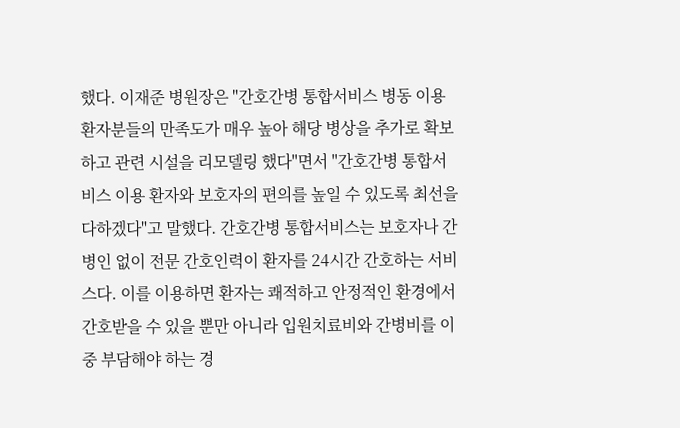했다. 이재준 병원장은 "간호간병 통합서비스 병동 이용 환자분들의 만족도가 매우 높아 해당 병상을 추가로 확보하고 관련 시설을 리모델링 했다"면서 "간호간병 통합서비스 이용 환자와 보호자의 편의를 높일 수 있도록 최선을 다하겠다"고 말했다. 간호간병 통합서비스는 보호자나 간병인 없이 전문 간호인력이 환자를 24시간 간호하는 서비스다. 이를 이용하면 환자는 쾌적하고 안정적인 환경에서 간호받을 수 있을 뿐만 아니라 입원치료비와 간병비를 이중 부담해야 하는 경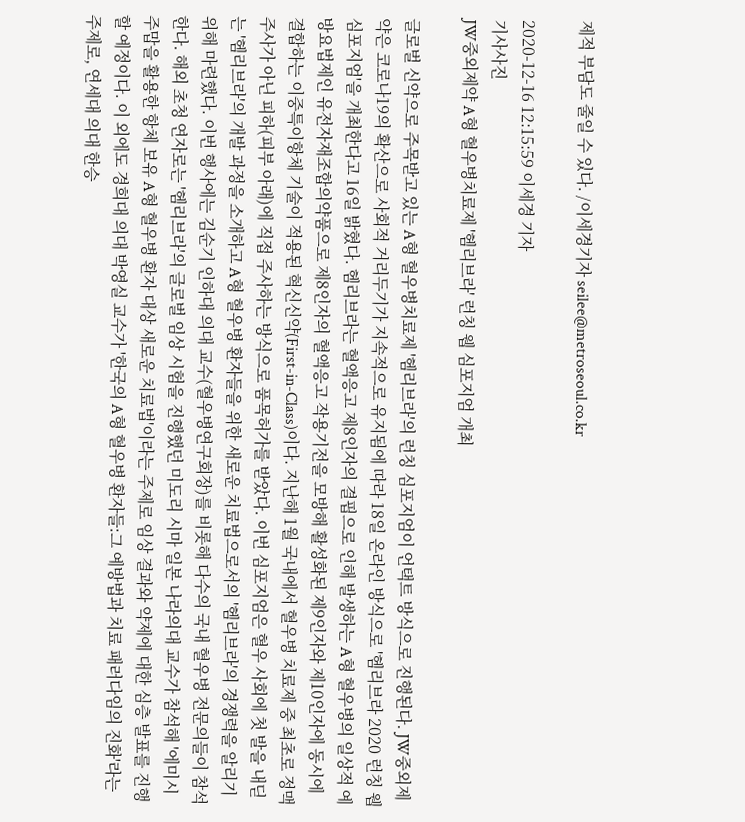제적 부담도 줄일 수 있다. /이세경기자 seilee@metroseoul.co.kr

2020-12-16 12:15:59 이세경 기자
기사사진
JW중외제약 A형 혈우병치료제 '헴리브라' 런칭 웹 심포지엄 개최

글로벌 신약으로 주목받고 있는 A형 혈우병치료제 '헴리브라'의 런칭 심포지엄이 언택트 방식으로 진행된다. JW중외제약은 코로나19의 확산으로 사회적 거리두기가 지속적으로 유지됨에 따라 18일 온라인 방식으로 '헴리브라 2020 런칭 웹 심포지엄'을 개최한다고 16일 밝혔다. 헴리브라는 혈액응고 제8인자의 결핍으로 인해 발생하는 A형 혈우병의 일상적 예방요법제인 유전자재조합의약품으로 제8인자의 혈액응고 작용기전을 모방해 활성화된 제9인자와 제10인자에 동시에 결합하는 이중특이항체 기술이 적용된 혁신신약(First-in-Class)이다. 지난해 1월 국내에서 혈우병 치료제 중 최초로 정맥주사가 아닌 피하(피부 아래)에 직접 주사하는 방식으로 품목허가를 받았다. 이번 심포지엄은 혈우 사회에 첫 발을 내딛는 '헴리브라'의 개발 과정을 소개하고 A형 혈우병 환자들을 위한 새로운 치료법으로서의 '헴리브라'의 경쟁력을 알리기 위해 마련했다. 이번 행사에는 김순기 인하대 의대 교수(혈우병연구회장)를 비롯해 다수의 국내 혈우병 전문의들이 참석한다. 해외 초청 연자로는 '헴리브라'의 글로벌 임상 시험을 진행했던 미도리 시마 일본 나라의대 교수가 참석해 '에미시주맙을 활용한 항체 보유 A형 혈우병 환자 대상 새로운 치료법'이라는 주제로 임상 결과와 약제에 대한 심층 발표를 진행할 예정이다. 이 외에도 경희대 의대 박영실 교수가 '한국의 A형 혈우병 환자들:그 예방법과 치료 패러다임의 진화'라는 주제로, 연세대 의대 한승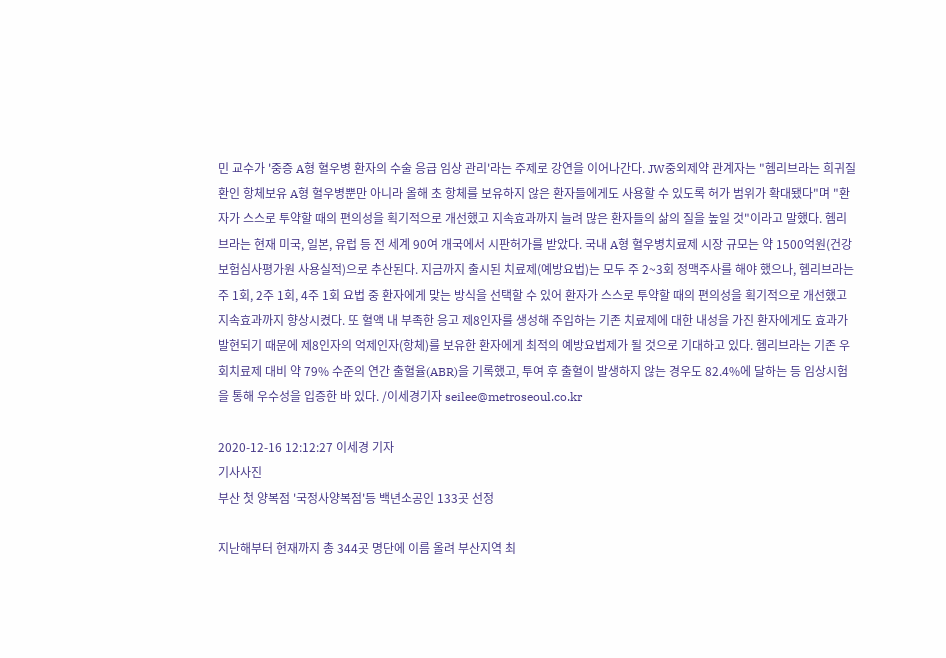민 교수가 '중증 A형 혈우병 환자의 수술 응급 임상 관리'라는 주제로 강연을 이어나간다. JW중외제약 관계자는 "헴리브라는 희귀질환인 항체보유 A형 혈우병뿐만 아니라 올해 초 항체를 보유하지 않은 환자들에게도 사용할 수 있도록 허가 범위가 확대됐다"며 "환자가 스스로 투약할 때의 편의성을 획기적으로 개선했고 지속효과까지 늘려 많은 환자들의 삶의 질을 높일 것"이라고 말했다. 헴리브라는 현재 미국, 일본, 유럽 등 전 세계 90여 개국에서 시판허가를 받았다. 국내 A형 혈우병치료제 시장 규모는 약 1500억원(건강보험심사평가원 사용실적)으로 추산된다. 지금까지 출시된 치료제(예방요법)는 모두 주 2~3회 정맥주사를 해야 했으나, 헴리브라는 주 1회, 2주 1회, 4주 1회 요법 중 환자에게 맞는 방식을 선택할 수 있어 환자가 스스로 투약할 때의 편의성을 획기적으로 개선했고 지속효과까지 향상시켰다. 또 혈액 내 부족한 응고 제8인자를 생성해 주입하는 기존 치료제에 대한 내성을 가진 환자에게도 효과가 발현되기 때문에 제8인자의 억제인자(항체)를 보유한 환자에게 최적의 예방요법제가 될 것으로 기대하고 있다. 헴리브라는 기존 우회치료제 대비 약 79% 수준의 연간 출혈율(ABR)을 기록했고, 투여 후 출혈이 발생하지 않는 경우도 82.4%에 달하는 등 임상시험을 통해 우수성을 입증한 바 있다. /이세경기자 seilee@metroseoul.co.kr

2020-12-16 12:12:27 이세경 기자
기사사진
부산 첫 양복점 '국정사양복점'등 백년소공인 133곳 선정

지난해부터 현재까지 총 344곳 명단에 이름 올려 부산지역 최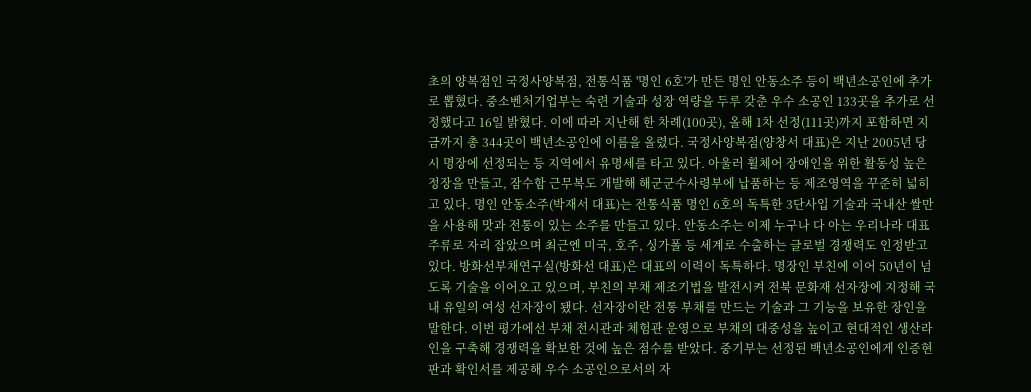초의 양복점인 국정사양복점, 전통식품 '명인 6호'가 만든 명인 안동소주 등이 백년소공인에 추가로 뽑혔다. 중소벤처기업부는 숙련 기술과 성장 역량을 두루 갖춘 우수 소공인 133곳을 추가로 선정했다고 16일 밝혔다. 이에 따라 지난해 한 차례(100곳), 올해 1차 선정(111곳)까지 포함하면 지금까지 총 344곳이 백년소공인에 이름을 올렸다. 국정사양복점(양창서 대표)은 지난 2005년 당시 명장에 선정되는 등 지역에서 유명세를 타고 있다. 아울러 휠체어 장애인을 위한 활동성 높은 정장을 만들고, 잠수함 근무복도 개발해 해군군수사령부에 납품하는 등 제조영역을 꾸준히 넓히고 있다. 명인 안동소주(박재서 대표)는 전통식품 명인 6호의 독특한 3단사입 기술과 국내산 쌀만을 사용해 맛과 전통이 있는 소주를 만들고 있다. 안동소주는 이제 누구나 다 아는 우리나라 대표 주류로 자리 잡았으며 최근엔 미국, 호주, 싱가폴 등 세계로 수출하는 글로벌 경쟁력도 인정받고 있다. 방화선부채연구실(방화선 대표)은 대표의 이력이 독특하다. 명장인 부친에 이어 50년이 넘도록 기술을 이어오고 있으며, 부친의 부채 제조기법을 발전시켜 전북 문화재 선자장에 지정해 국내 유일의 여성 선자장이 됐다. 선자장이란 전통 부채를 만드는 기술과 그 기능을 보유한 장인을 말한다. 이번 평가에선 부채 전시관과 체험관 운영으로 부채의 대중성을 높이고 현대적인 생산라인을 구축해 경쟁력을 확보한 것에 높은 점수를 받았다. 중기부는 선정된 백년소공인에게 인증현판과 확인서를 제공해 우수 소공인으로서의 자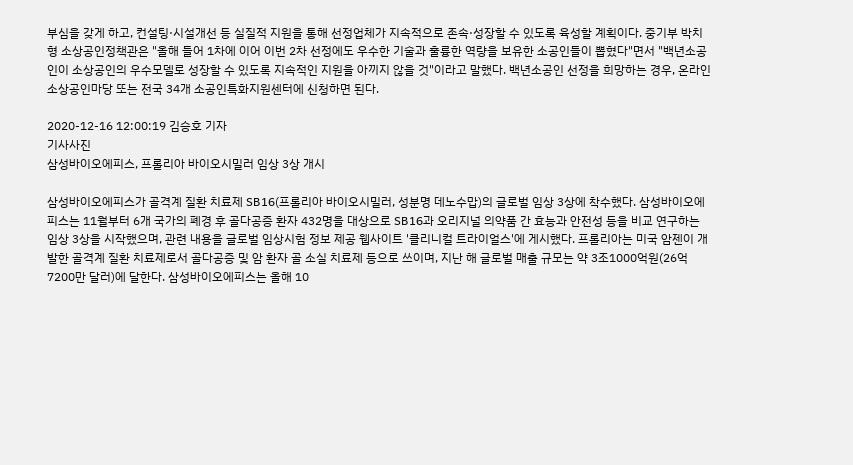부심을 갖게 하고, 컨설팅·시설개선 등 실질적 지원을 통해 선정업체가 지속적으로 존속·성장할 수 있도록 육성할 계획이다. 중기부 박치형 소상공인정책관은 "올해 들어 1차에 이어 이번 2차 선정에도 우수한 기술과 훌륭한 역량을 보유한 소공인들이 뽑혔다"면서 "백년소공인이 소상공인의 우수모델로 성장할 수 있도록 지속적인 지원을 아끼지 않을 것"이라고 말했다. 백년소공인 선정을 희망하는 경우, 온라인 소상공인마당 또는 전국 34개 소공인특화지원센터에 신청하면 된다.

2020-12-16 12:00:19 김승호 기자
기사사진
삼성바이오에피스, 프롤리아 바이오시밀러 임상 3상 개시

삼성바이오에피스가 골격계 질환 치료제 SB16(프롤리아 바이오시밀러, 성분명 데노수맙)의 글로벌 임상 3상에 착수했다. 삼성바이오에피스는 11월부터 6개 국가의 폐경 후 골다공증 환자 432명을 대상으로 SB16과 오리지널 의약품 간 효능과 안전성 등을 비교 연구하는 임상 3상을 시작했으며, 관련 내용을 글로벌 임상시험 정보 제공 웹사이트 '클리니컬 트라이얼스'에 게시했다. 프롤리아는 미국 암젠이 개발한 골격계 질환 치료제로서 골다공증 및 암 환자 골 소실 치료제 등으로 쓰이며, 지난 해 글로벌 매출 규모는 약 3조1000억원(26억7200만 달러)에 달한다. 삼성바이오에피스는 올해 10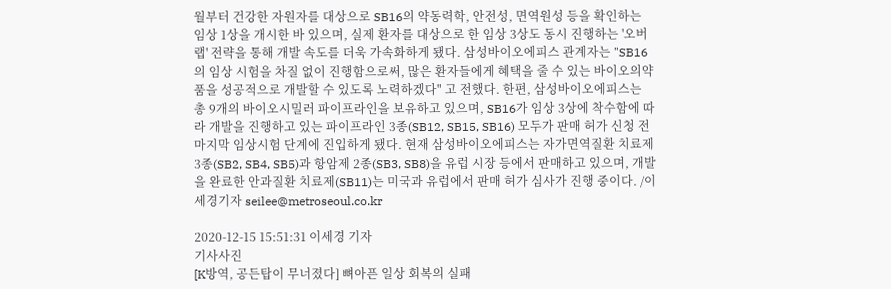월부터 건강한 자원자를 대상으로 SB16의 약동력학, 안전성, 면역원성 등을 확인하는 임상 1상을 개시한 바 있으며, 실제 환자를 대상으로 한 임상 3상도 동시 진행하는 '오버랩' 전략을 통해 개발 속도를 더욱 가속화하게 됐다. 삼성바이오에피스 관계자는 "SB16의 임상 시험을 차질 없이 진행함으로써, 많은 환자들에게 혜택을 줄 수 있는 바이오의약품을 성공적으로 개발할 수 있도록 노력하겠다" 고 전했다. 한편, 삼성바이오에피스는 총 9개의 바이오시밀러 파이프라인을 보유하고 있으며, SB16가 임상 3상에 착수함에 따라 개발을 진행하고 있는 파이프라인 3종(SB12, SB15, SB16) 모두가 판매 허가 신청 전 마지막 임상시험 단계에 진입하게 됐다. 현재 삼성바이오에피스는 자가면역질환 치료제 3종(SB2, SB4, SB5)과 항암제 2종(SB3, SB8)을 유럽 시장 등에서 판매하고 있으며, 개발을 완료한 안과질환 치료제(SB11)는 미국과 유럽에서 판매 허가 심사가 진행 중이다. /이세경기자 seilee@metroseoul.co.kr

2020-12-15 15:51:31 이세경 기자
기사사진
[K방역, 공든탑이 무너졌다] 뼈아픈 일상 회복의 실패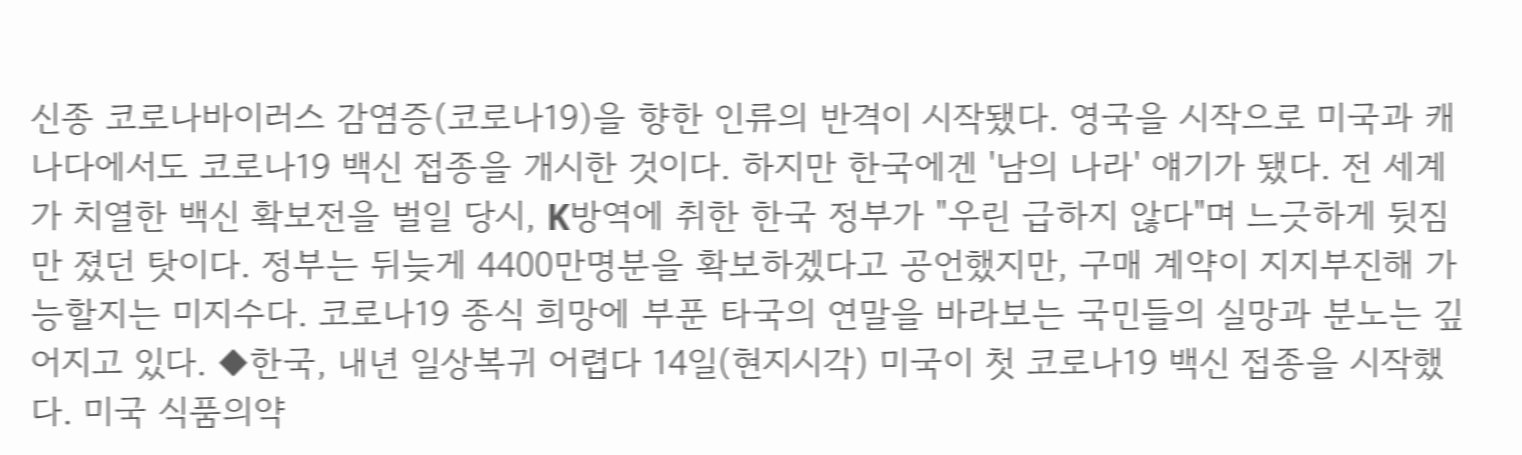신종 코로나바이러스 감염증(코로나19)을 향한 인류의 반격이 시작됐다. 영국을 시작으로 미국과 캐나다에서도 코로나19 백신 접종을 개시한 것이다. 하지만 한국에겐 '남의 나라' 얘기가 됐다. 전 세계가 치열한 백신 확보전을 벌일 당시, K방역에 취한 한국 정부가 "우린 급하지 않다"며 느긋하게 뒷짐만 졌던 탓이다. 정부는 뒤늦게 4400만명분을 확보하겠다고 공언했지만, 구매 계약이 지지부진해 가능할지는 미지수다. 코로나19 종식 희망에 부푼 타국의 연말을 바라보는 국민들의 실망과 분노는 깊어지고 있다. ◆한국, 내년 일상복귀 어렵다 14일(현지시각) 미국이 첫 코로나19 백신 접종을 시작했다. 미국 식품의약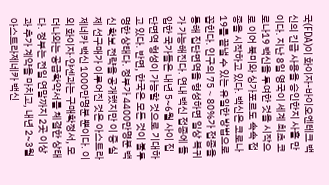국(FDA)이 화이자-바이오엔테크 백신의 긴급 사용을 승인한지 사흘 만이다. 지난 8일 영국이 세계 최초 코로나19 백신을 투여한 것을 시작으로 이어 북미와 싱가포르도 속속 접종을 시작하고 있다. 백신은 코로나19를 끝낼 수 있는 유일한 방법으로 꼽힌다. 인구의 75∼80%가 접종을 통해 집단면역을 형성하면 일상 복귀가 가능해진다. 연내 백신 접종에 돌입한 국가들은 내년 5~6월 사이 집단면역 형성이 가능할 것으로 기대하고 있다. 반면, 한국은 모든 것이 불투명한 상태다. 정부가 4400만명분 백신 확보 전략을 공개했지만 이 중 실제 선구매가 이루어진 것은 아스트라제네카 백신 1000만명분 뿐이다. 이 외 화이자·얀센과는 구매확정서, 모더나와는 공급확약서를 체결한 상태다. 정부는 전일 연말까지 2곳 이상과 추가 계약을 마치고, 내년 2~3월 아스트라제네카 백신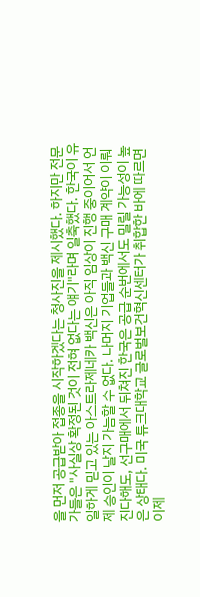을 먼저 공급받아 접종을 시작하겠다는 청사진을 제시했다. 하지만 전문가들은 "사실상 확정된 것이 전혀 없다는 얘기"라며 일축했다. 한국이 유일하게 믿고 있는 아스트라제네카 백신은 아직 임상이 진행 중이어서 언제 승인이 날지 가늠할 수 없다. 나머지 기업들과 백신 구매 계약이 이뤄진다해도, 선구매에서 뒤쳐진 한국은 공급 순번에서도 밀릴 가능성이 높은 상태다. 미국 튜크대학교 글로벌보건혁신센터가 취합한 바에 따르면 이제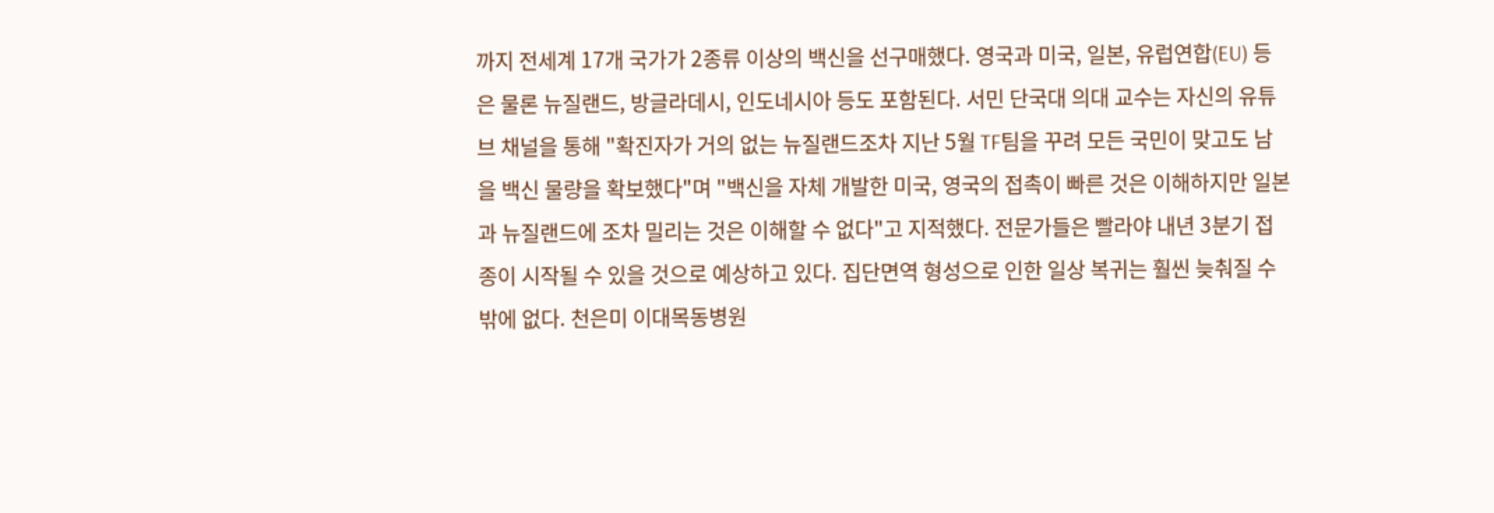까지 전세계 17개 국가가 2종류 이상의 백신을 선구매했다. 영국과 미국, 일본, 유럽연합(EU) 등은 물론 뉴질랜드, 방글라데시, 인도네시아 등도 포함된다. 서민 단국대 의대 교수는 자신의 유튜브 채널을 통해 "확진자가 거의 없는 뉴질랜드조차 지난 5월 TF팀을 꾸려 모든 국민이 맞고도 남을 백신 물량을 확보했다"며 "백신을 자체 개발한 미국, 영국의 접촉이 빠른 것은 이해하지만 일본과 뉴질랜드에 조차 밀리는 것은 이해할 수 없다"고 지적했다. 전문가들은 빨라야 내년 3분기 접종이 시작될 수 있을 것으로 예상하고 있다. 집단면역 형성으로 인한 일상 복귀는 훨씬 늦춰질 수 밖에 없다. 천은미 이대목동병원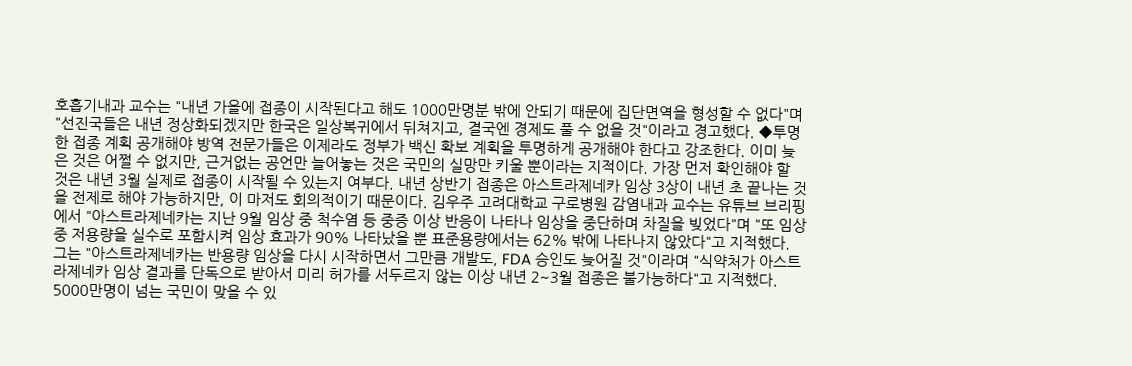호흡기내과 교수는 "내년 가을에 접종이 시작된다고 해도 1000만명분 밖에 안되기 때문에 집단면역을 형성할 수 없다"며 "선진국들은 내년 정상화되겠지만 한국은 일상복귀에서 뒤쳐지고, 결국엔 경제도 풀 수 없을 것"이라고 경고했다. ◆투명한 접종 계획 공개해야 방역 전문가들은 이제라도 정부가 백신 확보 계획을 투명하게 공개해야 한다고 강조한다. 이미 늦은 것은 어쩔 수 없지만, 근거없는 공언만 늘어놓는 것은 국민의 실망만 키울 뿐이라는 지적이다. 가장 먼저 확인해야 할 것은 내년 3월 실제로 접종이 시작될 수 있는지 여부다. 내년 상반기 접종은 아스트라제네카 임상 3상이 내년 초 끝나는 것을 전제로 해야 가능하지만, 이 마저도 회의적이기 때문이다. 김우주 고려대학교 구로병원 감염내과 교수는 유튜브 브리핑에서 "아스트라제네카는 지난 9월 임상 중 척수염 등 중증 이상 반응이 나타나 임상을 중단하며 차질을 빚었다"며 "또 임상 중 저용량을 실수로 포함시켜 임상 효과가 90% 나타났을 뿐 표준용량에서는 62% 밖에 나타나지 않았다"고 지적했다. 그는 "아스트라제네카는 반용량 임상을 다시 시작하면서 그만큼 개발도, FDA 승인도 늦어질 것"이라며 "식약처가 아스트라제네카 임상 결과를 단독으로 받아서 미리 허가를 서두르지 않는 이상 내년 2~3월 접종은 불가능하다"고 지적했다. 5000만명이 넘는 국민이 맞을 수 있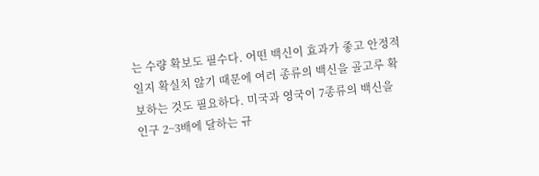는 수량 확보도 필수다. 어떤 백신이 효과가 좋고 안정적일지 확실치 않기 때문에 여러 종류의 백신을 골고루 확보하는 것도 필요하다. 미국과 영국이 7종류의 백신을 인구 2~3배에 달하는 규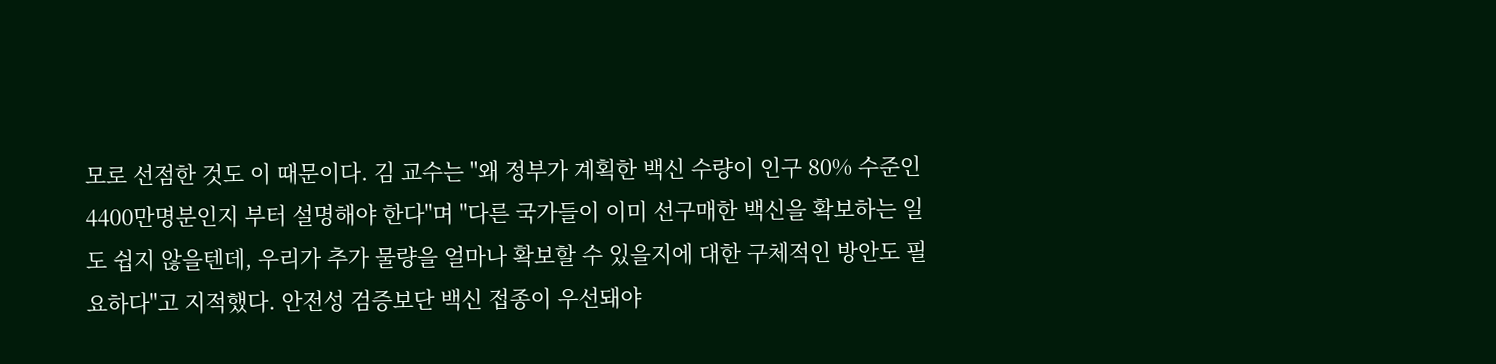모로 선점한 것도 이 때문이다. 김 교수는 "왜 정부가 계획한 백신 수량이 인구 80% 수준인 4400만명분인지 부터 설명해야 한다"며 "다른 국가들이 이미 선구매한 백신을 확보하는 일도 쉽지 않을텐데, 우리가 추가 물량을 얼마나 확보할 수 있을지에 대한 구체적인 방안도 필요하다"고 지적했다. 안전성 검증보단 백신 접종이 우선돼야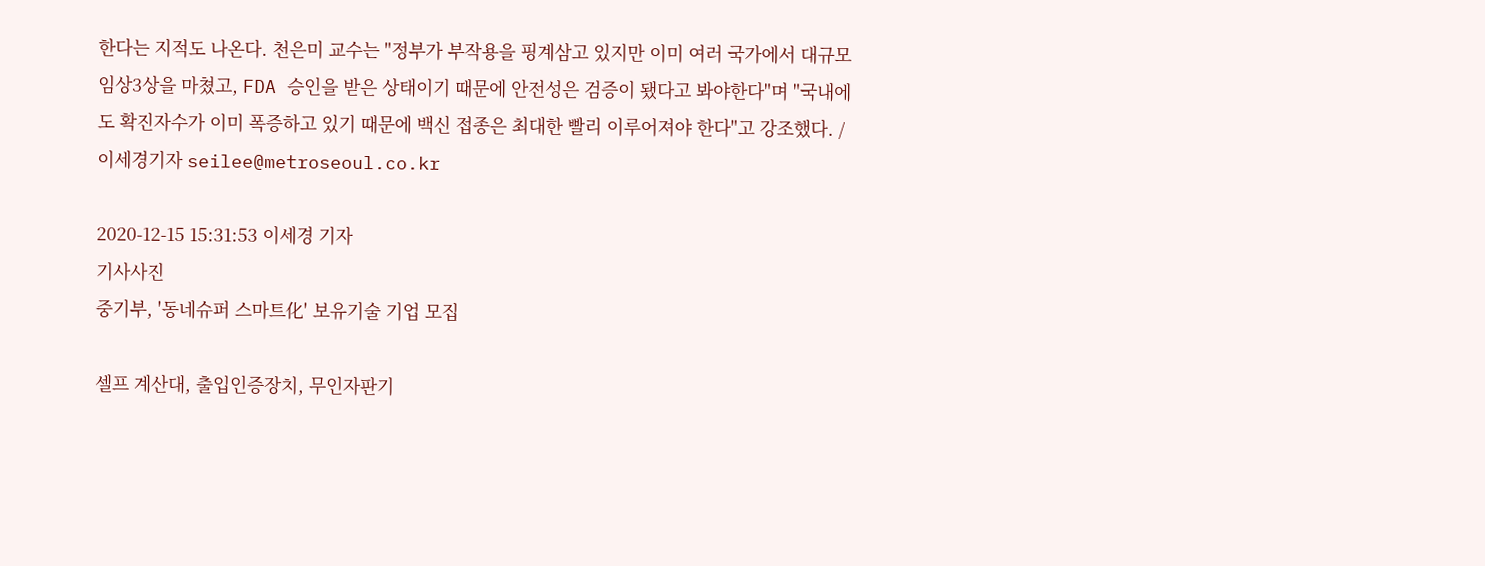한다는 지적도 나온다. 천은미 교수는 "정부가 부작용을 핑계삼고 있지만 이미 여러 국가에서 대규모 임상3상을 마쳤고, FDA 승인을 받은 상태이기 때문에 안전성은 검증이 됐다고 봐야한다"며 "국내에도 확진자수가 이미 폭증하고 있기 때문에 백신 접종은 최대한 빨리 이루어져야 한다"고 강조했다. /이세경기자 seilee@metroseoul.co.kr

2020-12-15 15:31:53 이세경 기자
기사사진
중기부, '동네슈퍼 스마트化' 보유기술 기업 모집

셀프 계산대, 출입인증장치, 무인자판기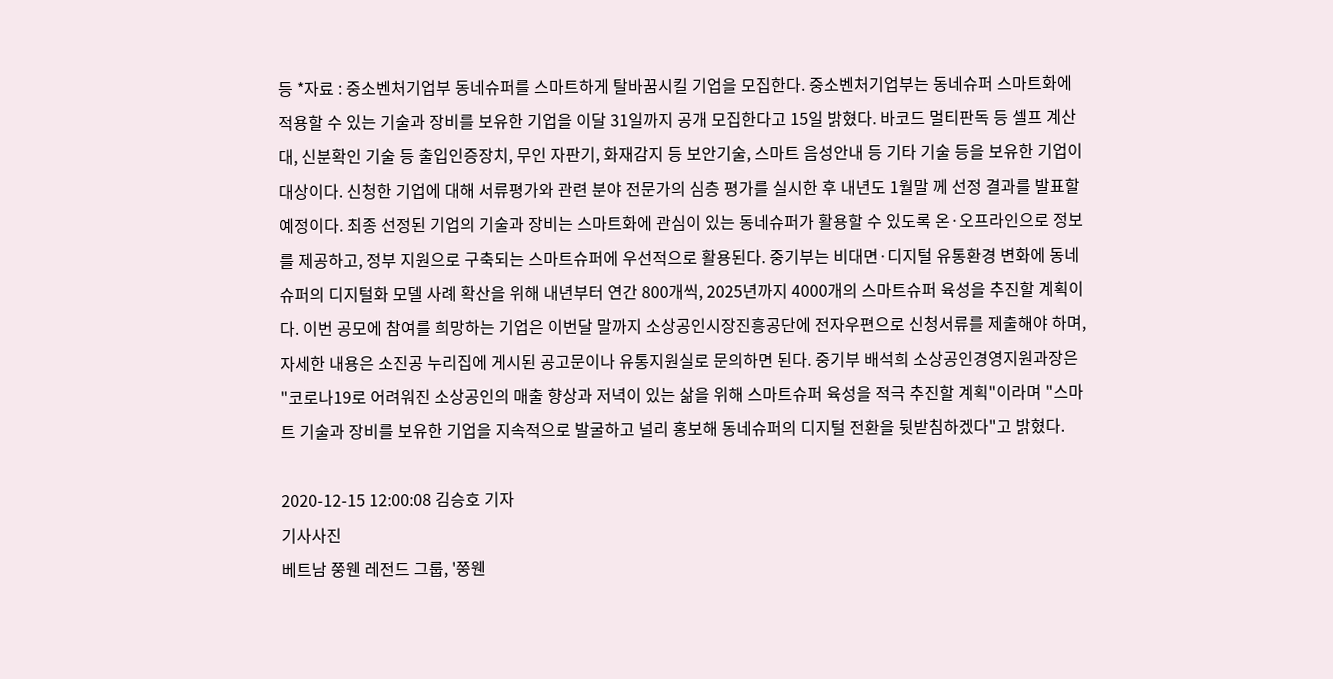등 *자료 : 중소벤처기업부 동네슈퍼를 스마트하게 탈바꿈시킬 기업을 모집한다. 중소벤처기업부는 동네슈퍼 스마트화에 적용할 수 있는 기술과 장비를 보유한 기업을 이달 31일까지 공개 모집한다고 15일 밝혔다. 바코드 멀티판독 등 셀프 계산대, 신분확인 기술 등 출입인증장치, 무인 자판기, 화재감지 등 보안기술, 스마트 음성안내 등 기타 기술 등을 보유한 기업이 대상이다. 신청한 기업에 대해 서류평가와 관련 분야 전문가의 심층 평가를 실시한 후 내년도 1월말 께 선정 결과를 발표할 예정이다. 최종 선정된 기업의 기술과 장비는 스마트화에 관심이 있는 동네슈퍼가 활용할 수 있도록 온·오프라인으로 정보를 제공하고, 정부 지원으로 구축되는 스마트슈퍼에 우선적으로 활용된다. 중기부는 비대면·디지털 유통환경 변화에 동네슈퍼의 디지털화 모델 사례 확산을 위해 내년부터 연간 800개씩, 2025년까지 4000개의 스마트슈퍼 육성을 추진할 계획이다. 이번 공모에 참여를 희망하는 기업은 이번달 말까지 소상공인시장진흥공단에 전자우편으로 신청서류를 제출해야 하며, 자세한 내용은 소진공 누리집에 게시된 공고문이나 유통지원실로 문의하면 된다. 중기부 배석희 소상공인경영지원과장은 "코로나19로 어려워진 소상공인의 매출 향상과 저녁이 있는 삶을 위해 스마트슈퍼 육성을 적극 추진할 계획"이라며 "스마트 기술과 장비를 보유한 기업을 지속적으로 발굴하고 널리 홍보해 동네슈퍼의 디지털 전환을 뒷받침하겠다"고 밝혔다.

2020-12-15 12:00:08 김승호 기자
기사사진
베트남 쭝웬 레전드 그룹, '쭝웬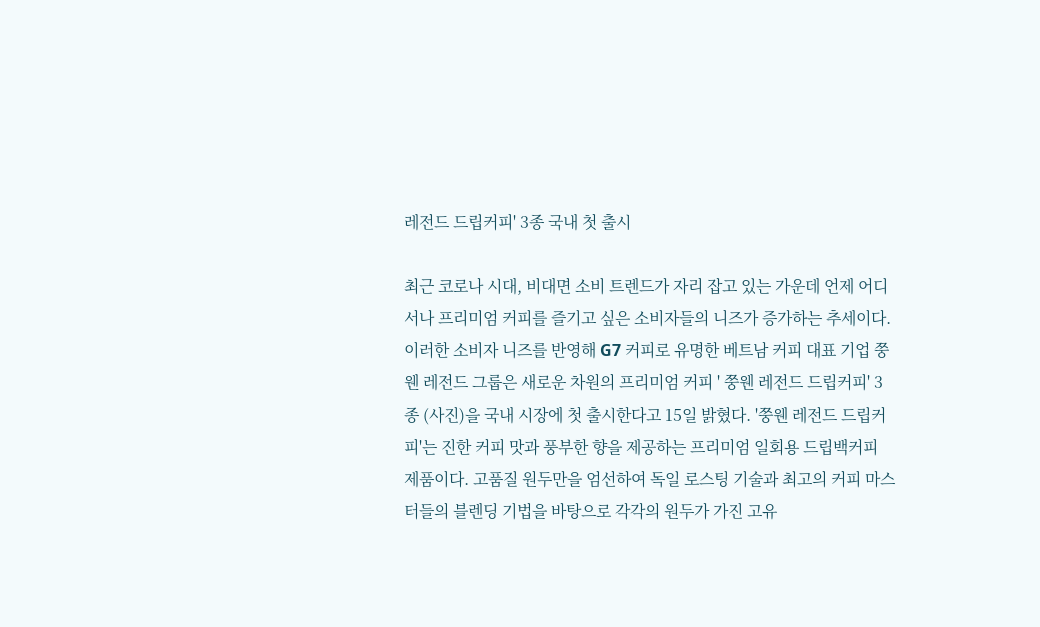레전드 드립커피' 3종 국내 첫 출시

최근 코로나 시대, 비대면 소비 트렌드가 자리 잡고 있는 가운데 언제 어디서나 프리미엄 커피를 즐기고 싶은 소비자들의 니즈가 증가하는 추세이다. 이러한 소비자 니즈를 반영해 G7 커피로 유명한 베트남 커피 대표 기업 쭝웬 레전드 그룹은 새로운 차원의 프리미엄 커피 ' 쭝웬 레전드 드립커피' 3종 (사진)을 국내 시장에 첫 출시한다고 15일 밝혔다. '쭝웬 레전드 드립커피'는 진한 커피 맛과 풍부한 향을 제공하는 프리미엄 일회용 드립백커피 제품이다. 고품질 원두만을 엄선하여 독일 로스팅 기술과 최고의 커피 마스터들의 블렌딩 기법을 바탕으로 각각의 원두가 가진 고유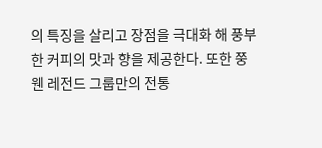의 특징을 살리고 장점을 극대화 해 풍부한 커피의 맛과 향을 제공한다. 또한 쭝웬 레전드 그룹만의 전통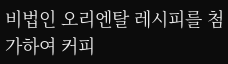비법인 오리엔탈 레시피를 첨가하여 커피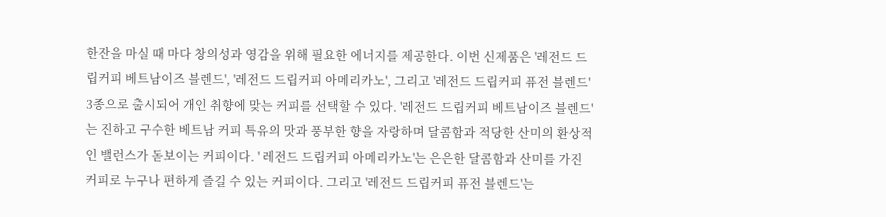한잔을 마실 때 마다 창의성과 영감을 위해 필요한 에너지를 제공한다. 이번 신제품은 '레전드 드립커피 베트남이즈 블렌드', '레전드 드립커피 아메리카노', 그리고 '레전드 드립커피 퓨전 블렌드' 3종으로 출시되어 개인 취향에 맞는 커피를 선택할 수 있다. '레전드 드립커피 베트남이즈 블렌드'는 진하고 구수한 베트남 커피 특유의 맛과 풍부한 향을 자랑하며 달콤함과 적당한 산미의 환상적인 밸런스가 돋보이는 커피이다. ' 레전드 드립커피 아메리카노'는 은은한 달콤함과 산미를 가진 커피로 누구나 편하게 즐길 수 있는 커피이다. 그리고 '레전드 드립커피 퓨전 블렌드'는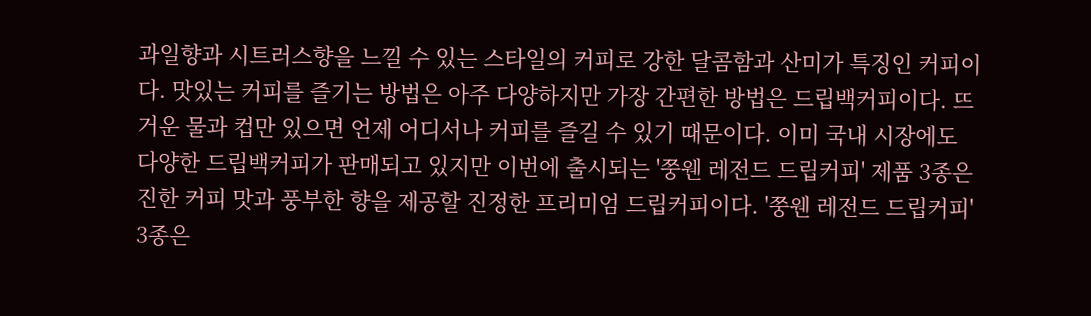과일향과 시트러스향을 느낄 수 있는 스타일의 커피로 강한 달콤함과 산미가 특징인 커피이다. 맛있는 커피를 즐기는 방법은 아주 다양하지만 가장 간편한 방법은 드립백커피이다. 뜨거운 물과 컵만 있으면 언제 어디서나 커피를 즐길 수 있기 때문이다. 이미 국내 시장에도 다양한 드립백커피가 판매되고 있지만 이번에 출시되는 '쭝웬 레전드 드립커피' 제품 3종은 진한 커피 맛과 풍부한 향을 제공할 진정한 프리미엄 드립커피이다. '쭝웬 레전드 드립커피' 3종은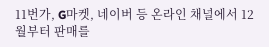11번가, G마켓, 네이버 등 온라인 채널에서 12월부터 판매를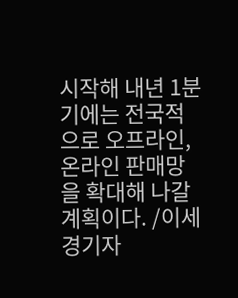시작해 내년 1분기에는 전국적으로 오프라인, 온라인 판매망을 확대해 나갈 계획이다. /이세경기자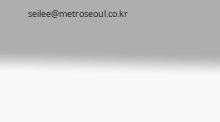seilee@metroseoul.co.kr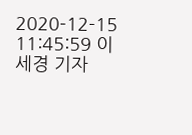2020-12-15 11:45:59 이세경 기자